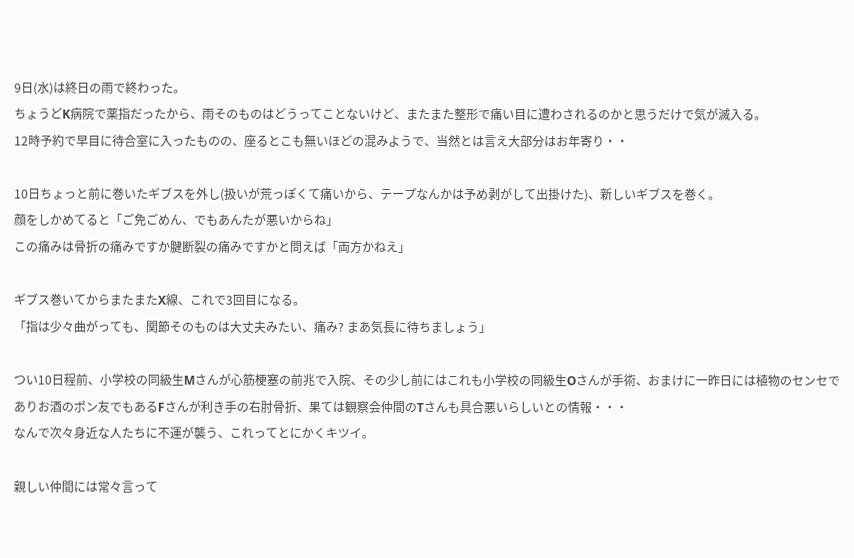9日(水)は終日の雨で終わった。
ちょうどK病院で薬指だったから、雨そのものはどうってことないけど、またまた整形で痛い目に遭わされるのかと思うだけで気が滅入る。
12時予約で早目に待合室に入ったものの、座るとこも無いほどの混みようで、当然とは言え大部分はお年寄り・・

10日ちょっと前に巻いたギブスを外し(扱いが荒っぽくて痛いから、テープなんかは予め剥がして出掛けた)、新しいギブスを巻く。
顔をしかめてると「ご免ごめん、でもあんたが悪いからね」
この痛みは骨折の痛みですか腱断裂の痛みですかと問えば「両方かねえ」

ギブス巻いてからまたまたX線、これで3回目になる。
「指は少々曲がっても、関節そのものは大丈夫みたい、痛み? まあ気長に待ちましょう」

つい10日程前、小学校の同級生Mさんが心筋梗塞の前兆で入院、その少し前にはこれも小学校の同級生Oさんが手術、おまけに一昨日には植物のセンセでありお酒のポン友でもあるFさんが利き手の右肘骨折、果ては観察会仲間のTさんも具合悪いらしいとの情報・・・
なんで次々身近な人たちに不運が襲う、これってとにかくキツイ。

親しい仲間には常々言って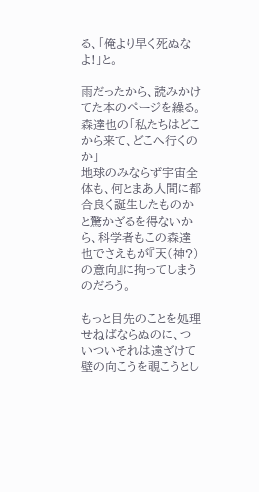る、「俺より早く死ぬなよ!」と。

雨だったから、読みかけてた本のページを繰る。
森達也の「私たちはどこから来て、どこへ行くのか」
地球のみならず宇宙全体も、何とまあ人間に都合良く誕生したものかと驚かざるを得ないから、科学者もこの森達也でさえもが『天(神?)の意向』に拘ってしまうのだろう。

もっと目先のことを処理せねばならぬのに、ついついそれは遠ざけて壁の向こうを覗こうとし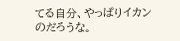てる自分、やっぱりイカンのだろうな。